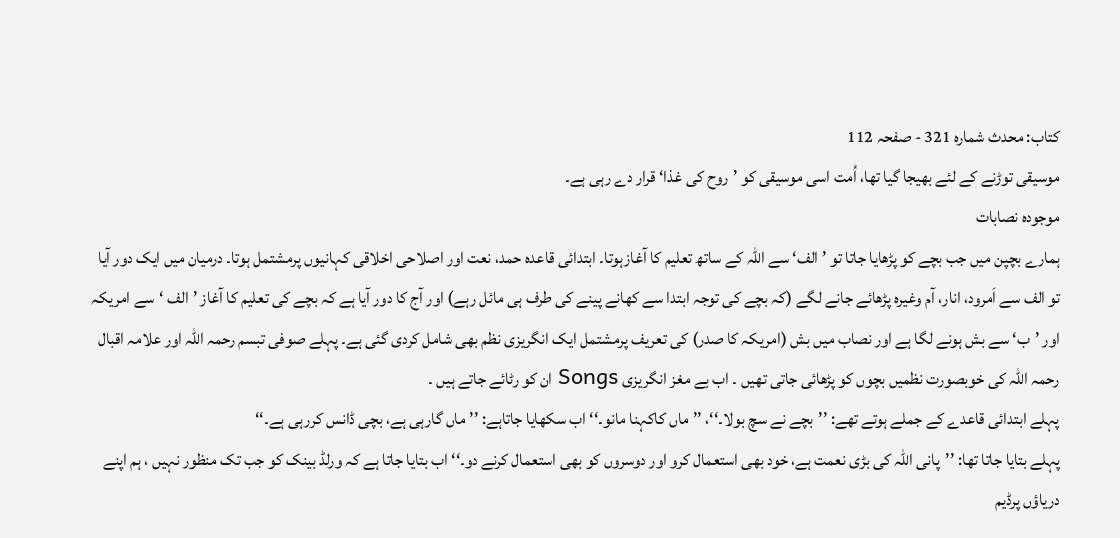کتاب: محدث شمارہ 321 - صفحہ 112
موسیقی توڑنے کے لئے بھیجا گیا تھا، اُمت اسی موسیقی کو ’روح کی غذا‘ قرار دے رہی ہے۔
موجودہ نصابات
ہمارے بچپن میں جب بچے کو پڑھایا جاتا تو ’الف‘ سے اللہ کے ساتھ تعلیم کا آغازہوتا۔ ابتدائی قاعدہ حمد، نعت اور اصلاحی اخلاقی کہانیوں پرمشتمل ہوتا۔ درمیان میں ایک دور آیا تو الف سے اَمرود، انار، آم وغیرہ پڑھائے جانے لگے (کہ بچے کی توجہ ابتدا سے کھانے پینے کی طرف ہی مائل رہے) اور آج کا دور آیا ہے کہ بچے کی تعلیم کا آغاز ’الف ‘سے امریکہ اور ’ب‘ سے بش ہونے لگا ہے اور نصاب میں بش (امریکہ کا صدر) کی تعریف پرمشتمل ایک انگریزی نظم بھی شامل کردی گئی ہے۔ پہلے صوفی تبسم رحمہ اللہ اور علامہ اقبال رحمہ اللہ کی خوبصورت نظمیں بچوں کو پڑھائی جاتی تھیں ۔ اب بے مغز انگریزی Songs ان کو رٹائے جاتے ہیں ۔
پہلے ابتدائی قاعدے کے جملے ہوتے تھے: ’’بچے نے سچ بولا۔‘‘، ’’ماں کاکہنا مانو۔‘‘ اب سکھایا جاتاہے: ’’ماں گارہی ہے، بچی ڈانس کررہی ہے۔‘‘
پہلے بتایا جاتا تھا: ’’پانی اللہ کی بڑی نعمت ہے، خود بھی استعمال کرو اور دوسروں کو بھی استعمال کرنے دو۔‘‘ اب بتایا جاتا ہے کہ ورلڈ بینک کو جب تک منظور نہیں ، ہم اپنے دریاؤں پرڈیم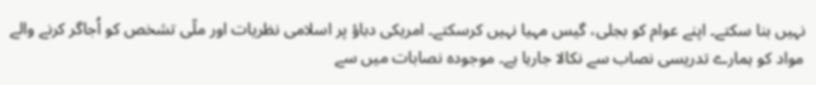نہیں بنا سکتے۔ اپنے عوام کو بجلی، گیس مہیا نہیں کرسکتے۔ امریکی دباؤ پر اسلامی نظریات اور ملّی تشخص کو اُجاگر کرنے والے مواد کو ہمارے تدریسی نصاب سے نکالا جارہا ہے۔ موجودہ نصابات میں سے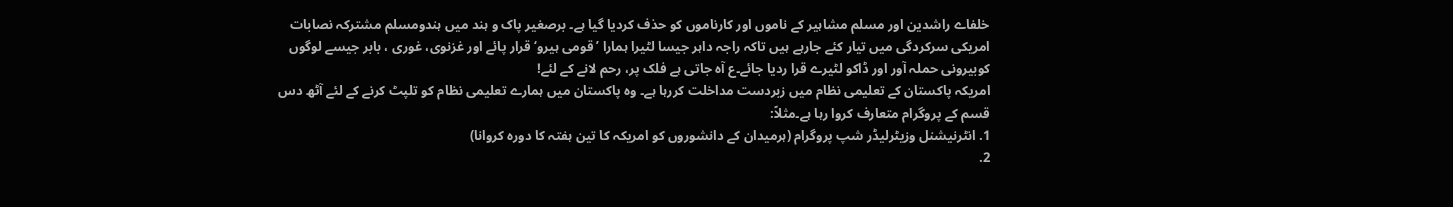خلفاے راشدین اور مسلم مشاہیر کے ناموں اور کارناموں کو حذف کردیا گیا ہے۔ برصغیر پاک و ہند میں ہندومسلم مشترکہ نصابات امریکی سرکردگی میں تیار کئے جارہے ہیں تاکہ راجہ داہر جیسا لٹیرا ہمارا ’قومی ہیرو‘ قرار پائے اور غزنوی، غوری ، بابر جیسے لوگوں کوبیرونی حملہ آور اور ڈاکو لٹیرے قرا ردیا جائے۔ع آہ جاتی ہے فلک پر، رحم لانے کے لئے!
امریکہ پاکستان کے تعلیمی نظام میں زبردست مداخلت کررہا ہے۔ وہ پاکستان میں ہمارے تعلیمی نظام کو تلپٹ کرنے کے لئے آٹھ دس قسم کے پروگرام متعارف کروا رہا ہے۔مثلاً:
1. انٹرنیشنل وزیٹرلیڈر شپ پروگرام (ہرمیدان کے دانشوروں کو امریکہ کا تین ہفتہ کا دورہ کروانا)
2.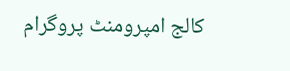کالج امپرومنٹ پروگرام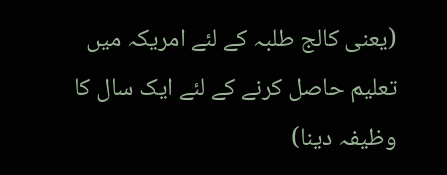(یعنی کالج طلبہ کے لئے امریکہ میں تعلیم حاصل کرنے کے لئے ایک سال کا وظیفہ دینا)